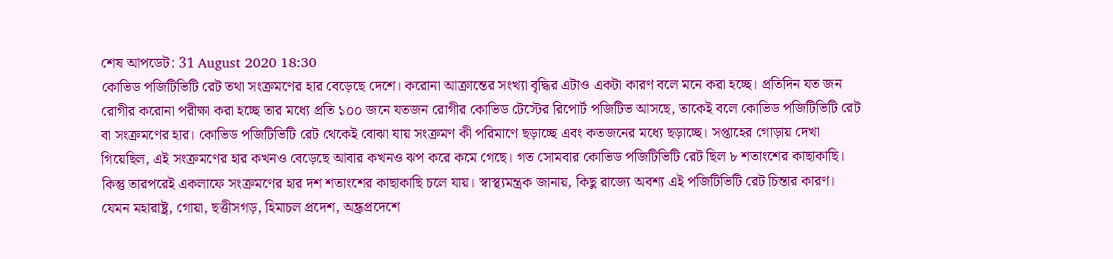শেষ আপডেট: 31 August 2020 18:30
কোভিড পজিটিভিটি রেট তথা সংক্রমণের হার বেড়েছে দেশে। করোনা আক্রান্তের সংখ্যা বৃদ্ধির এটাও একটা কারণ বলে মনে করা হচ্ছে। প্রতিদিন যত জন রোগীর করোনা পরীক্ষা করা হচ্ছে তার মধ্যে প্রতি ১০০ জনে যতজন রোগীর কোভিড টেস্টের রিপোর্ট পজিটিভ আসছে, তাকেই বলে কোভিড পজিটিভিটি রেট বা সংক্রমণের হার। কোভিড পজিটিভিটি রেট থেকেই বোঝা যায় সংক্রমণ কী পরিমাণে ছড়াচ্ছে এবং কতজনের মধ্যে ছড়াচ্ছে। সপ্তাহের গোড়ায় দেখা গিয়েছিল, এই সংক্রমণের হার কখনও বেড়েছে আবার কখনও ঝপ করে কমে গেছে। গত সোমবার কোভিড পজিটিভিটি রেট ছিল ৮ শতাংশের কাছাকাছি। কিন্তু তারপরেই একলাফে সংক্রমণের হার দশ শতাংশের কাছাকাছি চলে যায়। স্বাস্থ্যমন্ত্রক জানায়, কিছু রাজ্যে অবশ্য এই পজিটিভিটি রেট চিন্তার কারণ। যেমন মহারাষ্ট্র, গোয়া, ছত্তীসগড়, হিমাচল প্রদেশ, অন্ধ্রপ্রদেশে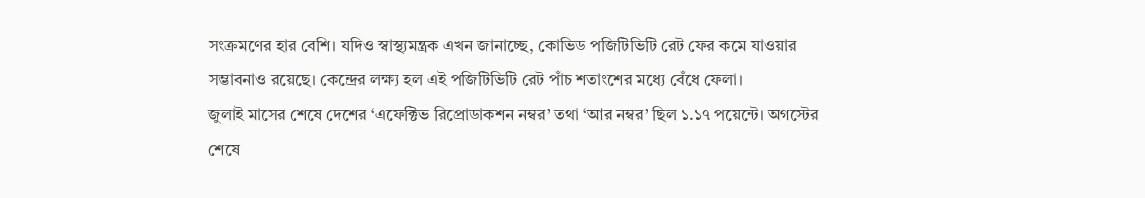সংক্রমণের হার বেশি। যদিও স্বাস্থ্যমন্ত্রক এখন জানাচ্ছে, কোভিড পজিটিভিটি রেট ফের কমে যাওয়ার সম্ভাবনাও রয়েছে। কেন্দ্রের লক্ষ্য হল এই পজিটিভিটি রেট পাঁচ শতাংশের মধ্যে বেঁধে ফেলা।
জুলাই মাসের শেষে দেশের ‘এফেক্টিভ রিপ্রোডাকশন নম্বর’ তথা ‘আর নম্বর’ ছিল ১.১৭ পয়েন্টে। অগস্টের শেষে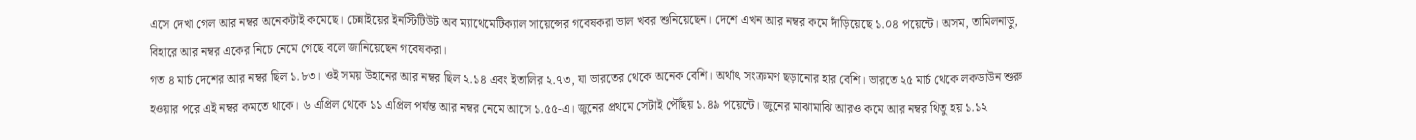এসে দেখা গেল আর নম্বর অনেকটাই কমেছে। চেন্নাইয়ের ইনস্টিটিউট অব ম্যাথেমেটিক্যাল সায়েন্সের গবেষকরা ভাল খবর শুনিয়েছেন। দেশে এখন আর নম্বর কমে দাঁড়িয়েছে ১.০৪ পয়েন্টে। অসম, তামিলনাড়ু, বিহারে আর নম্বর একের নিচে নেমে গেছে বলে জানিয়েছেন গবেষকরা।
গত ৪ মার্চ দেশের আর নম্বর ছিল ১.৮৩। ওই সময় উহানের আর নম্বর ছিল ২.১৪ এবং ইতালির ২.৭৩, যা ভারতের থেকে অনেক বেশি। অর্থাৎ সংক্রমণ ছড়ানোর হার বেশি। ভারতে ২৫ মার্চ থেকে লকডাউন শুরু হওয়ার পরে এই নম্বর কমতে থাকে। ৬ এপ্রিল থেকে ১১ এপ্রিল পর্যন্ত আর নম্বর নেমে আসে ১.৫৫-এ। জুনের প্রথমে সেটাই পৌঁছয় ১.৪৯ পয়েন্টে। জুনের মাঝামাঝি আরও কমে আর নম্বর থিতু হয় ১.১২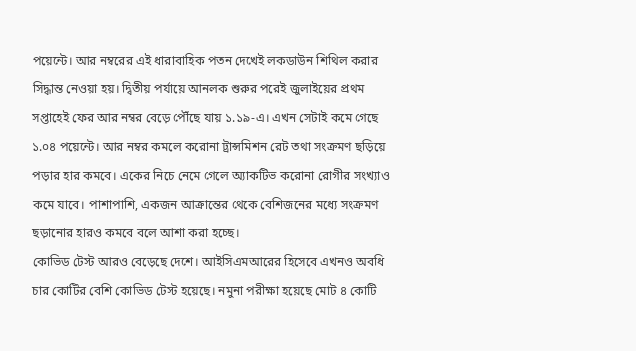পয়েন্টে। আর নম্বরের এই ধারাবাহিক পতন দেখেই লকডাউন শিথিল করার সিদ্ধান্ত নেওয়া হয়। দ্বিতীয় পর্যায়ে আনলক শুরুর পরেই জুলাইয়ের প্রথম সপ্তাহেই ফের আর নম্বর বেড়ে পৌঁছে যায় ১.১৯-এ। এখন সেটাই কমে গেছে ১.০৪ পয়েন্টে। আর নম্বর কমলে করোনা ট্রান্সমিশন রেট তথা সংক্রমণ ছড়িয়ে পড়ার হার কমবে। একের নিচে নেমে গেলে অ্যাকটিভ করোনা রোগীর সংখ্যাও কমে যাবে। পাশাপাশি, একজন আক্রান্তের থেকে বেশিজনের মধ্যে সংক্রমণ ছড়ানোর হারও কমবে বলে আশা করা হচ্ছে।
কোভিড টেস্ট আরও বেড়েছে দেশে। আইসিএমআরের হিসেবে এখনও অবধি চার কোটির বেশি কোভিড টেস্ট হয়েছে। নমুনা পরীক্ষা হয়েছে মোট ৪ কোটি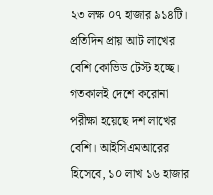২৩ লক্ষ ০৭ হাজার ৯১৪টি। প্রতিদিন প্রায় আট লাখের বেশি কোভিড টেস্ট হচ্ছে। গতকালই দেশে করোনা পরীক্ষা হয়েছে দশ লাখের বেশি। আইসিএমআরের হিসেবে, ১০ লাখ ১৬ হাজার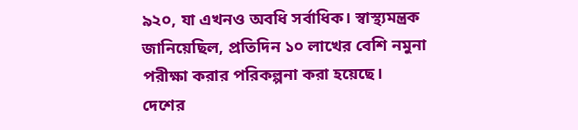৯২০, যা এখনও অবধি সর্বাধিক। স্বাস্থ্যমন্ত্রক জানিয়েছিল, প্রতিদিন ১০ লাখের বেশি নমুনা পরীক্ষা করার পরিকল্পনা করা হয়েছে।
দেশের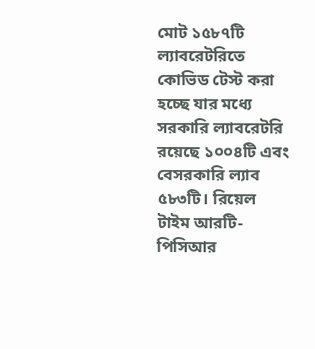মোট ১৫৮৭টি ল্যাবরেটরিতে কোভিড টেস্ট করা হচ্ছে যার মধ্যে সরকারি ল্যাবরেটরি রয়েছে ১০০৪টি এবং বেসরকারি ল্যাব ৫৮৩টি। রিয়েল টাইম আরটি-পিসিআর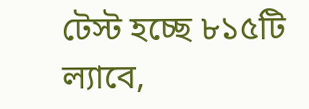টেস্ট হচ্ছে ৮১৫টি ল্যাবে,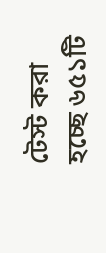টেস্ট করা হচ্ছে ৬৫১টি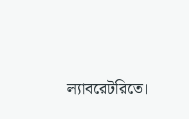ল্যাবরেটরিতে।